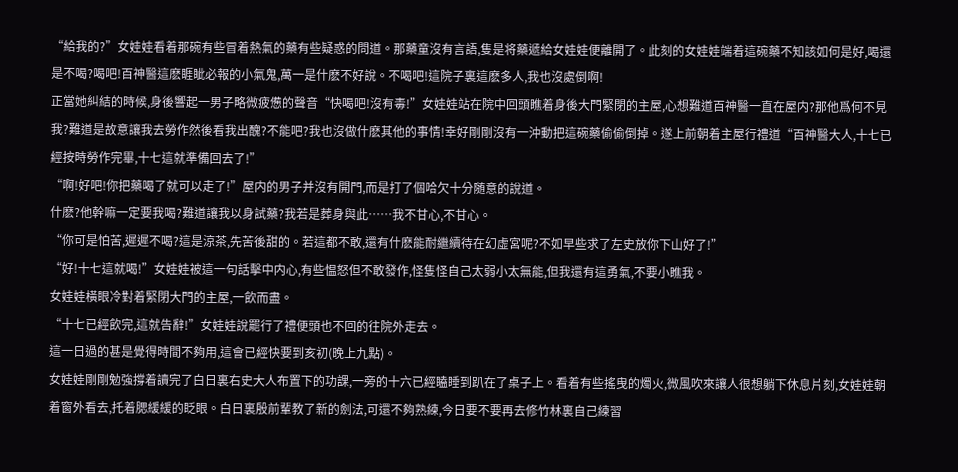“給我的?”女娃娃看着那碗有些冒着熱氣的藥有些疑惑的問道。那藥童沒有言語,隻是将藥遞給女娃娃便離開了。此刻的女娃娃端着這碗藥不知該如何是好,喝還是不喝?喝吧!百神醫這麽睚眦必報的小氣鬼,萬一是什麽不好說。不喝吧!這院子裏這麽多人,我也沒處倒啊!
正當她糾結的時候,身後響起一男子略微疲憊的聲音“快喝吧!沒有毒!”女娃娃站在院中回頭瞧着身後大門緊閉的主屋,心想難道百神醫一直在屋内?那他爲何不見我?難道是故意讓我去勞作然後看我出醜?不能吧?我也沒做什麽其他的事情!幸好剛剛沒有一沖動把這碗藥偷偷倒掉。遂上前朝着主屋行禮道“百神醫大人,十七已經按時勞作完畢,十七這就準備回去了!”
“啊!好吧!你把藥喝了就可以走了!”屋内的男子并沒有開門,而是打了個哈欠十分随意的說道。
什麽?他幹嘛一定要我喝?難道讓我以身試藥?我若是葬身與此……我不甘心,不甘心。
“你可是怕苦,遲遲不喝?這是涼茶,先苦後甜的。若這都不敢,還有什麽能耐繼續待在幻虛宮呢?不如早些求了左史放你下山好了!”
“好!十七這就喝!”女娃娃被這一句話擊中内心,有些愠怒但不敢發作,怪隻怪自己太弱小太無能,但我還有這勇氣,不要小瞧我。
女娃娃橫眼冷對着緊閉大門的主屋,一飲而盡。
“十七已經飲完,這就告辭!”女娃娃說罷行了禮便頭也不回的往院外走去。
這一日過的甚是覺得時間不夠用,這會已經快要到亥初(晚上九點)。
女娃娃剛剛勉強撐着讀完了白日裏右史大人布置下的功課,一旁的十六已經瞌睡到趴在了桌子上。看着有些搖曳的燭火,微風吹來讓人很想躺下休息片刻,女娃娃朝着窗外看去,托着腮緩緩的眨眼。白日裏殷前輩教了新的劍法,可還不夠熟練,今日要不要再去修竹林裏自己練習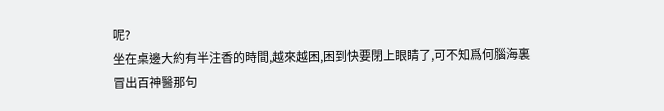呢?
坐在桌邊大約有半注香的時間,越來越困,困到快要閉上眼睛了,可不知爲何腦海裏冒出百神醫那句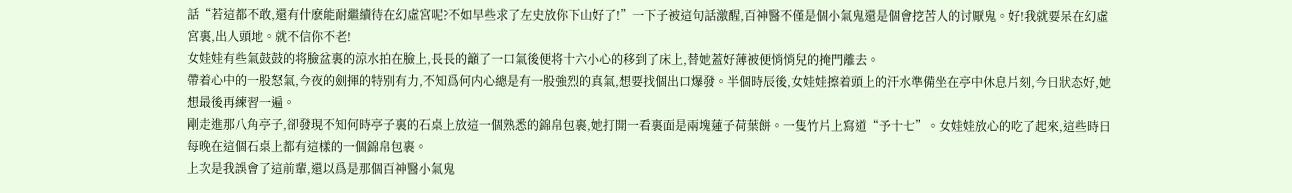話“若這都不敢,還有什麽能耐繼續待在幻虛宮呢?不如早些求了左史放你下山好了!”一下子被這句話激醒,百神醫不僅是個小氣鬼還是個會挖苦人的讨厭鬼。好!我就要呆在幻虛宮裏,出人頭地。就不信你不老!
女娃娃有些氣鼓鼓的将臉盆裏的涼水拍在臉上,長長的籲了一口氣後便将十六小心的移到了床上,替她蓋好薄被便悄悄兒的掩門離去。
帶着心中的一股怒氣,今夜的劍揮的特别有力,不知爲何内心總是有一股強烈的真氣,想要找個出口爆發。半個時辰後,女娃娃擦着頭上的汗水準備坐在亭中休息片刻,今日狀态好,她想最後再練習一遍。
剛走進那八角亭子,卻發現不知何時亭子裏的石桌上放這一個熟悉的錦帛包裹,她打開一看裏面是兩塊蓮子荷葉餅。一隻竹片上寫道“予十七”。女娃娃放心的吃了起來,這些時日每晚在這個石桌上都有這樣的一個錦帛包裹。
上次是我誤會了這前輩,還以爲是那個百神醫小氣鬼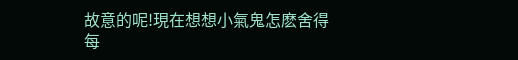故意的呢!現在想想小氣鬼怎麽舍得每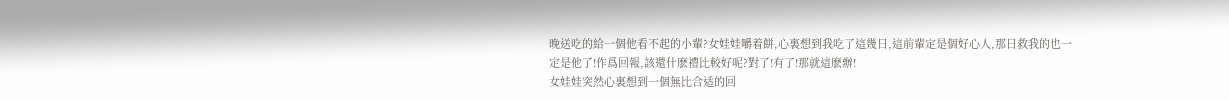晚送吃的給一個他看不起的小輩?女娃娃嚼着餅,心裏想到我吃了這幾日,這前輩定是個好心人,那日救我的也一定是他了!作爲回報,該還什麽禮比較好呢?對了!有了!那就這麽辦!
女娃娃突然心裏想到一個無比合适的回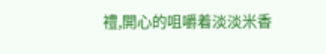禮,開心的咀嚼着淡淡米香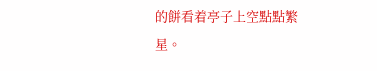的餅看着亭子上空點點繁星。